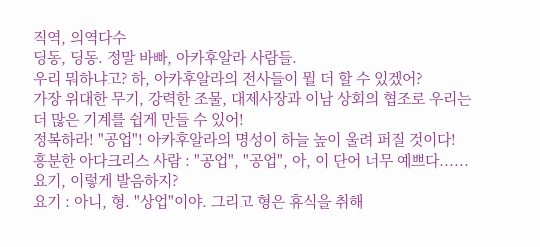직역, 의역다수
딩동, 딩동. 정말 바빠, 아카후알라 사람들.
우리 뭐하냐고? 하, 아카후알라의 전사들이 뭘 더 할 수 있겠어?
가장 위대한 무기, 강력한 조물, 대제사장과 이남 상회의 협조로 우리는 더 많은 기계를 쉽게 만들 수 있어!
정복하라! "공업"! 아카후알라의 명성이 하늘 높이 울려 퍼질 것이다!
흥분한 아다크리스 사람 : "공업", "공업", 아, 이 단어 너무 예쁘다...... 요기, 이렇게 발음하지?
요기 : 아니, 형. "상업"이야. 그리고 형은 휴식을 취해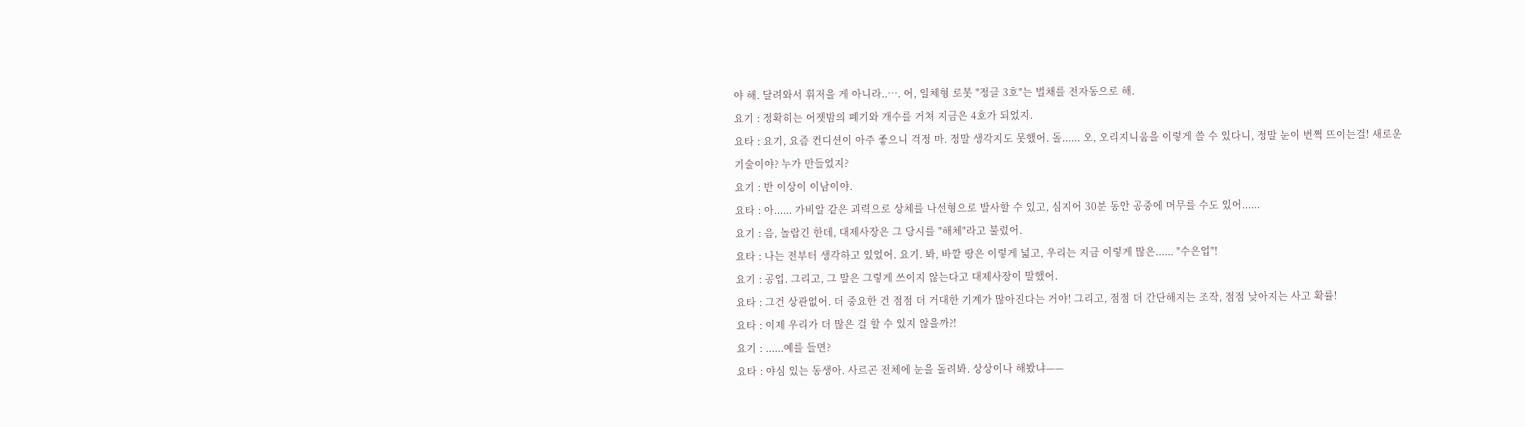야 해. 달려와서 휘저을 게 아니라..…. 어, 일체형 로봇 "정글 3호"는 벌채를 전자동으로 해.
요기 : 정확히는 어젯밤의 폐기와 개수를 거쳐 지금은 4호가 되었지.
요타 : 요기, 요즘 컨디션이 아주 좋으니 걱정 마. 정말 생각지도 못했어. 돌...... 오, 오리지니움을 이렇게 쓸 수 있다니, 정말 눈이 번쩍 뜨이는걸! 새로운 기술이야? 누가 만들었지?
요기 : 반 이상이 이남이야.
요타 : 아...... 가비알 같은 괴력으로 상체를 나선형으로 발사할 수 있고, 심지어 30분 동안 공중에 머무를 수도 있어......
요기 : 음, 놀랍긴 한데, 대제사장은 그 당시를 "해체"라고 불렀어.
요타 : 나는 전부터 생각하고 있었어. 요기. 봐, 바깥 땅은 이렇게 넓고, 우리는 지금 이렇게 많은...... "수은업"!
요기 : 공업. 그리고, 그 말은 그렇게 쓰이지 않는다고 대제사장이 말했어.
요타 : 그건 상관없어. 더 중요한 건 점점 더 거대한 기계가 많아진다는 거야! 그리고, 점점 더 간단해지는 조작, 점점 낮아지는 사고 확률!
요타 : 이제 우리가 더 많은 걸 할 수 있지 않을까?!
요기 : ......예를 들면?
요타 : 야심 있는 동생아. 사르곤 전체에 눈을 돌려봐. 상상이나 해봤냐——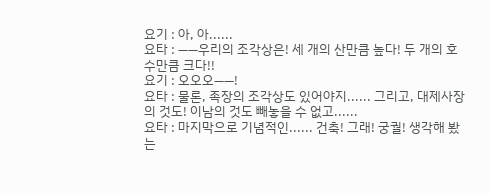요기 : 아, 아......
요타 : ——우리의 조각상은! 세 개의 산만큼 높다! 두 개의 호수만큼 크다!!
요기 : 오오오——!
요타 : 물론, 족장의 조각상도 있어야지...... 그리고, 대제사장의 것도! 이남의 것도 빼놓을 수 없고......
요타 : 마지막으로 기념적인...... 건축! 그래! 궁궐! 생각해 봤는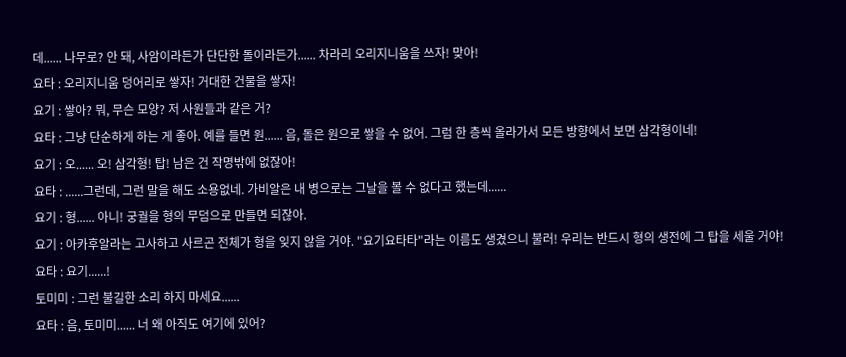데...... 나무로? 안 돼, 사암이라든가 단단한 돌이라든가...... 차라리 오리지니움을 쓰자! 맞아!
요타 : 오리지니움 덩어리로 쌓자! 거대한 건물을 쌓자!
요기 : 쌓아? 뭐, 무슨 모양? 저 사원들과 같은 거?
요타 : 그냥 단순하게 하는 게 좋아. 예를 들면 원...... 음, 돌은 원으로 쌓을 수 없어. 그럼 한 층씩 올라가서 모든 방향에서 보면 삼각형이네!
요기 : 오...... 오! 삼각형! 탑! 남은 건 작명밖에 없잖아!
요타 : ......그런데, 그런 말을 해도 소용없네. 가비알은 내 병으로는 그날을 볼 수 없다고 했는데......
요기 : 형...... 아니! 궁궐을 형의 무덤으로 만들면 되잖아.
요기 : 아카후알라는 고사하고 사르곤 전체가 형을 잊지 않을 거야. "요기요타타"라는 이름도 생겼으니 불러! 우리는 반드시 형의 생전에 그 탑을 세울 거야!
요타 : 요기......!
토미미 : 그런 불길한 소리 하지 마세요......
요타 : 음, 토미미...... 너 왜 아직도 여기에 있어?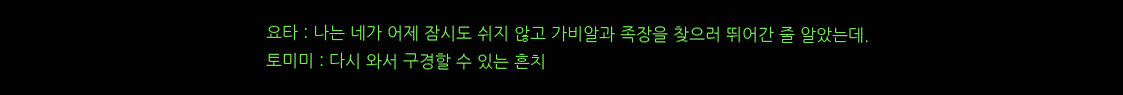요타 : 나는 네가 어제 잠시도 쉬지 않고 가비알과 족장을 찾으러 뛰어간 줄 알았는데.
토미미 : 다시 와서 구경할 수 있는 흔치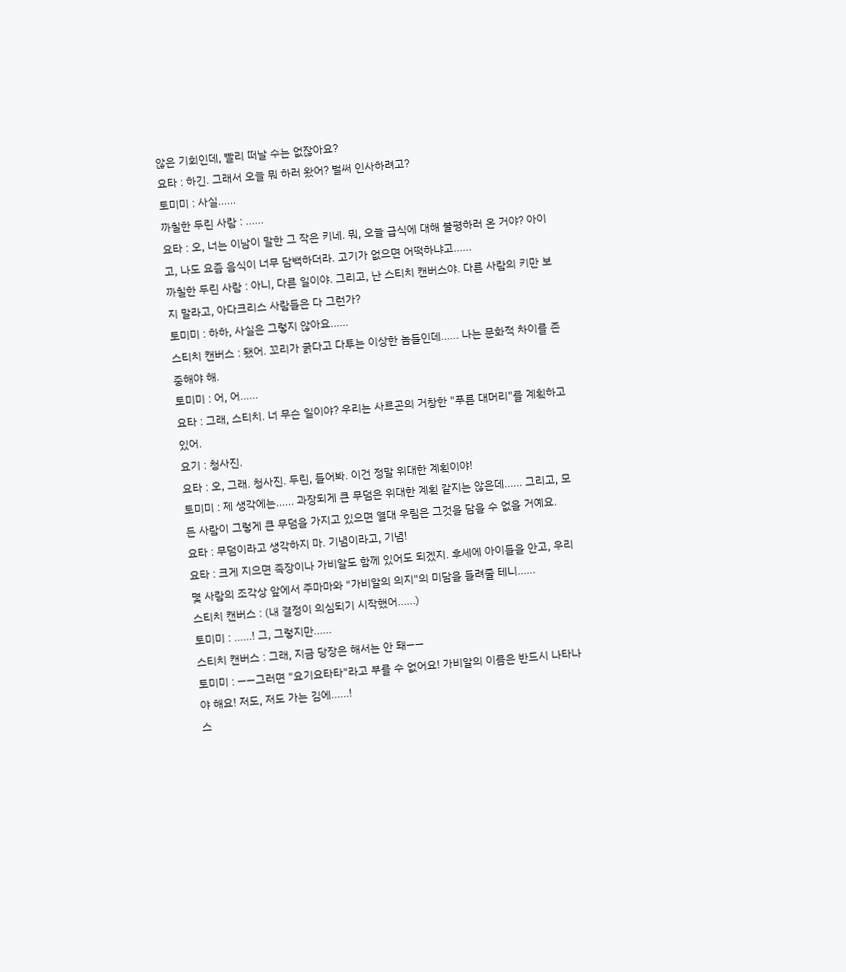않은 기회인데, 빨리 떠날 수는 없잖아요?
요타 : 하긴. 그래서 오늘 뭐 하러 왔어? 벌써 인사하려고?
토미미 : 사실......
까칠한 두린 사람 : ......
요타 : 오, 너는 이남이 말한 그 작은 키네. 뭐, 오늘 급식에 대해 불평하러 온 거야? 아이고, 나도 요즘 음식이 너무 담백하더라. 고기가 없으면 어떡하냐고......
까칠한 두린 사람 : 아니, 다른 일이야. 그리고, 난 스티치 캔버스야. 다른 사람의 키만 보지 말라고, 아다크리스 사람들은 다 그런가?
토미미 : 하하, 사실은 그렇지 않아요......
스티치 캔버스 : 됐어. 꼬리가 굵다고 다투는 이상한 놈들인데..…. 나는 문화적 차이를 존중해야 해.
토미미 : 어, 어......
요타 : 그래, 스티치. 너 무슨 일이야? 우리는 사르곤의 거창한 "푸른 대머리"를 계획하고 있어.
요기 : 청사진.
요타 : 오, 그래. 청사진. 두린, 들어봐. 이건 정말 위대한 계획이야!
토미미 : 제 생각에는...... 과장되게 큰 무덤은 위대한 계획 같지는 않은데...... 그리고, 모든 사람이 그렇게 큰 무덤을 가지고 있으면 열대 우림은 그것을 담을 수 없을 거예요.
요타 : 무덤이라고 생각하지 마. 기념이라고, 기념!
요타 : 크게 지으면 족장이나 가비알도 함께 있어도 되겠지. 후세에 아이들을 안고, 우리 몇 사람의 조각상 앞에서 주마마와 "가비알의 의지"의 미담을 들려줄 테니......
스티치 캔버스 : (내 결정이 의심되기 시작했어......)
토미미 : ......! 그, 그렇지만......
스티치 캔버스 : 그래, 지금 당장은 해서는 안 돼——
토미미 : ——그러면 "요기요타타"라고 부를 수 없어요! 가비알의 이름은 반드시 나타나야 해요! 저도, 저도 가는 김에......!
스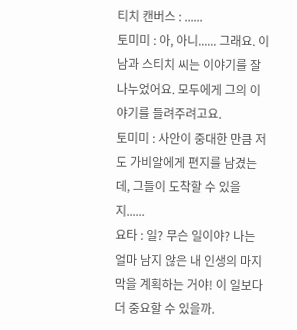티치 캔버스 : ......
토미미 : 아, 아니...... 그래요. 이남과 스티치 씨는 이야기를 잘 나누었어요. 모두에게 그의 이야기를 들려주려고요.
토미미 : 사안이 중대한 만큼 저도 가비알에게 편지를 남겼는데, 그들이 도착할 수 있을지......
요타 : 일? 무슨 일이야? 나는 얼마 남지 않은 내 인생의 마지막을 계획하는 거야! 이 일보다 더 중요할 수 있을까.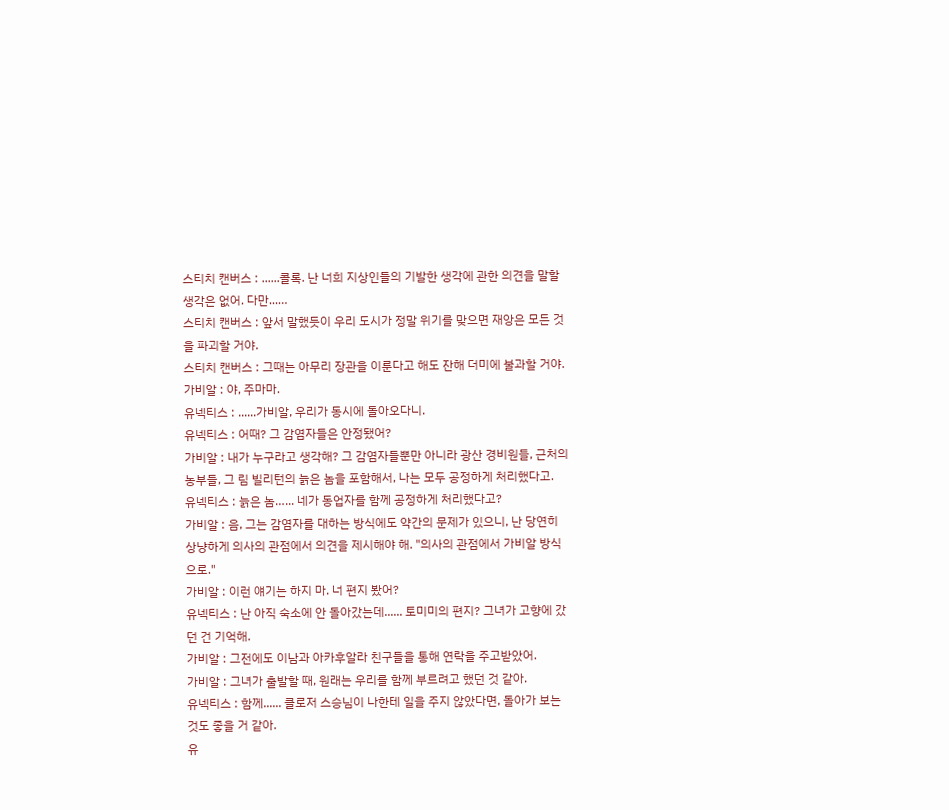스티치 캔버스 : ......콜록. 난 너희 지상인들의 기발한 생각에 관한 의견을 말할 생각은 없어. 다만...…
스티치 캔버스 : 앞서 말했듯이 우리 도시가 정말 위기를 맞으면 재앙은 모든 것을 파괴할 거야.
스티치 캔버스 : 그때는 아무리 장관을 이룬다고 해도 잔해 더미에 불과할 거야.
가비알 : 야, 주마마.
유넥티스 : ......가비알, 우리가 동시에 돌아오다니.
유넥티스 : 어때? 그 감염자들은 안정됐어?
가비알 : 내가 누구라고 생각해? 그 감염자들뿐만 아니라 광산 경비원들, 근처의 농부들, 그 림 빌리턴의 늙은 놈을 포함해서, 나는 모두 공정하게 처리했다고.
유넥티스 : 늙은 놈…... 네가 동업자를 함께 공정하게 처리했다고?
가비알 : 음, 그는 감염자를 대하는 방식에도 약간의 문제가 있으니, 난 당연히 상냥하게 의사의 관점에서 의견을 제시해야 해. "의사의 관점에서 가비알 방식으로."
가비알 : 이런 얘기는 하지 마. 너 편지 봤어?
유넥티스 : 난 아직 숙소에 안 돌아갔는데...... 토미미의 편지? 그녀가 고향에 갔던 건 기억해.
가비알 : 그전에도 이남과 아카후알라 친구들을 통해 연락을 주고받았어.
가비알 : 그녀가 출발할 때, 원래는 우리를 함께 부르려고 했던 것 같아.
유넥티스 : 함께...... 클로저 스승님이 나한테 일을 주지 않았다면, 돌아가 보는 것도 좋을 거 같아.
유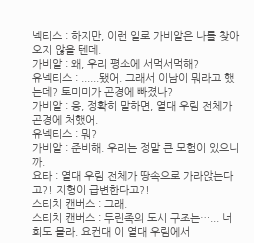넥티스 : 하지만, 이런 일로 가비알은 나를 찾아오지 않을 텐데.
가비알 : 왜, 우리 평소에 서먹서먹해?
유넥티스 : ......됐어. 그래서 이남이 뭐라고 했는데? 토미미가 곤경에 빠졌나?
가비알 : 응, 정확히 말하면, 열대 우림 전체가 곤경에 처했어.
유넥티스 : 뭐?
가비알 : 준비해. 우리는 정말 큰 모험이 있으니까.
요타 : 열대 우림 전체가 땅속으로 가라앉는다고?! 지형이 급변한다고?!
스티치 캔버스 : 그래.
스티치 캔버스 : 두린족의 도시 구조는…... 너희도 몰라. 요컨대 이 열대 우림에서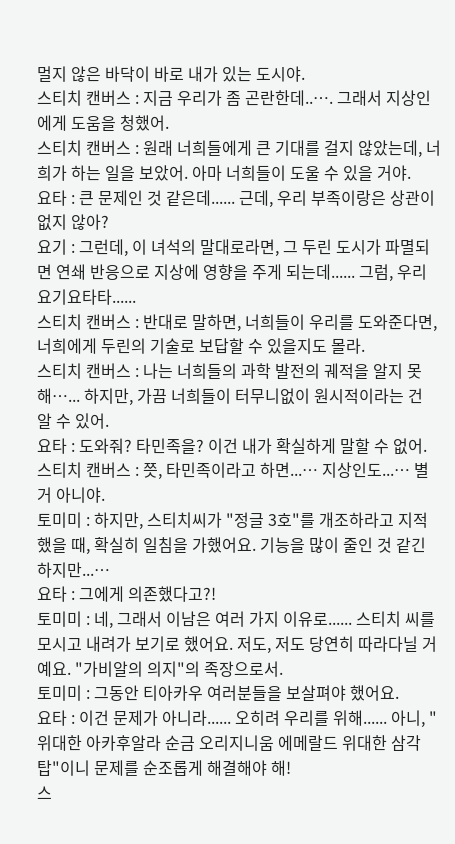멀지 않은 바닥이 바로 내가 있는 도시야.
스티치 캔버스 : 지금 우리가 좀 곤란한데..…. 그래서 지상인에게 도움을 청했어.
스티치 캔버스 : 원래 너희들에게 큰 기대를 걸지 않았는데, 너희가 하는 일을 보았어. 아마 너희들이 도울 수 있을 거야.
요타 : 큰 문제인 것 같은데...... 근데, 우리 부족이랑은 상관이 없지 않아?
요기 : 그런데, 이 녀석의 말대로라면, 그 두린 도시가 파멸되면 연쇄 반응으로 지상에 영향을 주게 되는데...... 그럼, 우리 요기요타타......
스티치 캔버스 : 반대로 말하면, 너희들이 우리를 도와준다면, 너희에게 두린의 기술로 보답할 수 있을지도 몰라.
스티치 캔버스 : 나는 너희들의 과학 발전의 궤적을 알지 못해…... 하지만, 가끔 너희들이 터무니없이 원시적이라는 건 알 수 있어.
요타 : 도와줘? 타민족을? 이건 내가 확실하게 말할 수 없어.
스티치 캔버스 : 쯧, 타민족이라고 하면...… 지상인도...… 별거 아니야.
토미미 : 하지만, 스티치씨가 "정글 3호"를 개조하라고 지적했을 때, 확실히 일침을 가했어요. 기능을 많이 줄인 것 같긴 하지만...…
요타 : 그에게 의존했다고?!
토미미 : 네, 그래서 이남은 여러 가지 이유로...... 스티치 씨를 모시고 내려가 보기로 했어요. 저도, 저도 당연히 따라다닐 거예요. "가비알의 의지"의 족장으로서.
토미미 : 그동안 티아카우 여러분들을 보살펴야 했어요.
요타 : 이건 문제가 아니라...... 오히려 우리를 위해...... 아니, "위대한 아카후알라 순금 오리지니움 에메랄드 위대한 삼각탑"이니 문제를 순조롭게 해결해야 해!
스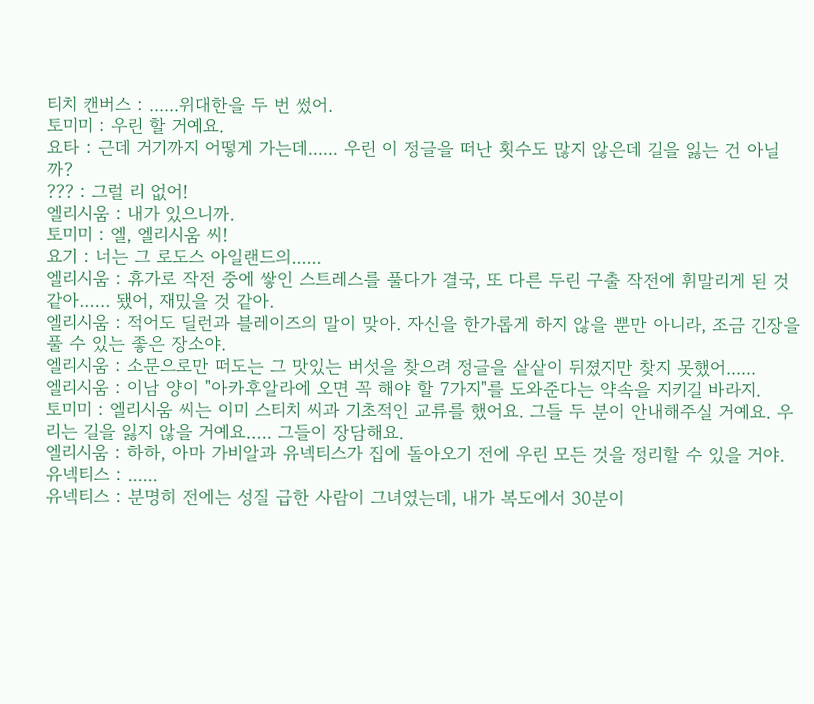티치 캔버스 : ......위대한을 두 번 썼어.
토미미 : 우린 할 거예요.
요타 : 근데 거기까지 어떻게 가는데...... 우린 이 정글을 떠난 횟수도 많지 않은데 길을 잃는 건 아닐까?
??? : 그럴 리 없어!
엘리시움 : 내가 있으니까.
토미미 : 엘, 엘리시움 씨!
요기 : 너는 그 로도스 아일랜드의......
엘리시움 : 휴가로 작전 중에 쌓인 스트레스를 풀다가 결국, 또 다른 두린 구출 작전에 휘말리게 된 것 같아..…. 됐어, 재밌을 것 같아.
엘리시움 : 적어도 딜런과 블레이즈의 말이 맞아. 자신을 한가롭게 하지 않을 뿐만 아니라, 조금 긴장을 풀 수 있는 좋은 장소야.
엘리시움 : 소문으로만 떠도는 그 맛있는 버섯을 찾으려 정글을 샅샅이 뒤졌지만 찾지 못했어......
엘리시움 : 이남 양이 "아카후알라에 오면 꼭 해야 할 7가지"를 도와준다는 약속을 지키길 바라지.
토미미 : 엘리시움 씨는 이미 스티치 씨과 기초적인 교류를 했어요. 그들 두 분이 안내해주실 거예요. 우리는 길을 잃지 않을 거예요….. 그들이 장담해요.
엘리시움 : 하하, 아마 가비알과 유넥티스가 집에 돌아오기 전에 우린 모든 것을 정리할 수 있을 거야.
유넥티스 : ......
유넥티스 : 분명히 전에는 성질 급한 사람이 그녀였는데, 내가 복도에서 30분이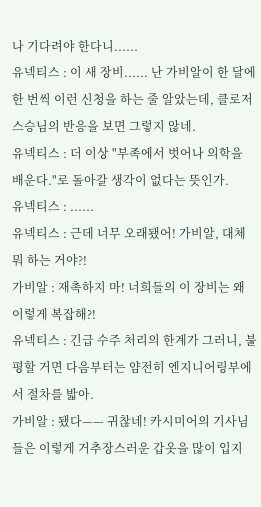나 기다려야 한다니......
유넥티스 : 이 새 장비...... 난 가비알이 한 달에 한 번씩 이런 신청을 하는 줄 알았는데, 클로저 스승님의 반응을 보면 그렇지 않네.
유넥티스 : 더 이상 "부족에서 벗어나 의학을 배운다."로 돌아갈 생각이 없다는 뜻인가.
유넥티스 : ......
유넥티스 : 근데 너무 오래됐어! 가비알, 대체 뭐 하는 거야?!
가비알 : 재촉하지 마! 너희들의 이 장비는 왜 이렇게 복잡해?!
유넥티스 : 긴급 수주 처리의 한계가 그러니, 불평할 거면 다음부터는 얌전히 엔지니어링부에서 절차를 밟아.
가비알 : 됐다—— 귀찮네! 카시미어의 기사님들은 이렇게 거추장스러운 갑옷을 많이 입지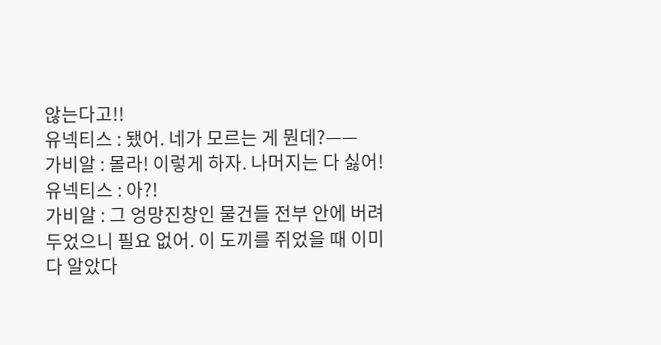않는다고!!
유넥티스 : 됐어. 네가 모르는 게 뭔데?——
가비알 : 몰라! 이렇게 하자. 나머지는 다 싫어!
유넥티스 : 아?!
가비알 : 그 엉망진창인 물건들 전부 안에 버려두었으니 필요 없어. 이 도끼를 쥐었을 때 이미 다 알았다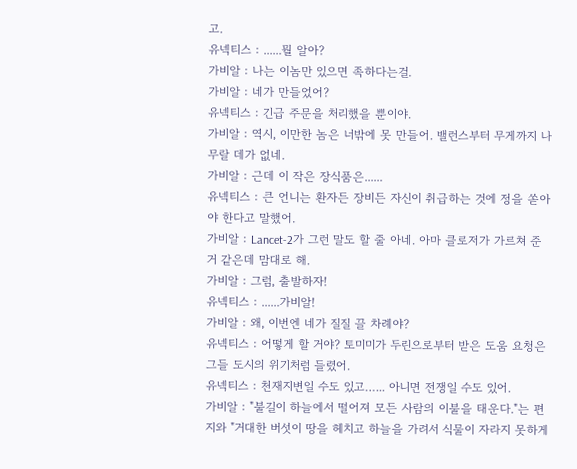고.
유넥티스 : ......뭘 알아?
가비알 : 나는 이놈만 있으면 족하다는걸.
가비알 : 네가 만들었어?
유넥티스 : 긴급 주문을 처리했을 뿐이야.
가비알 : 역시, 이만한 놈은 너밖에 못 만들어. 밸런스부터 무게까지 나무랄 데가 없네.
가비알 : 근데 이 작은 장식품은......
유넥티스 : 큰 언니는 환자든 장비든 자신이 취급하는 것에 정을 쏟아야 한다고 말했어.
가비알 : Lancet-2가 그런 말도 할 줄 아네. 아마 클로저가 가르쳐 준 거 같은데 맘대로 해.
가비알 : 그럼, 출발하자!
유넥티스 : ......가비알!
가비알 : 왜, 이번엔 네가 질질 끌 차례야?
유넥티스 : 어떻게 할 거야? 토미미가 두린으로부터 받은 도움 요청은 그들 도시의 위기처럼 들렸어.
유넥티스 : 천재지변일 수도 있고…... 아니면 전쟁일 수도 있어.
가비알 : "불길이 하늘에서 떨어져 모든 사람의 이불을 태운다."는 편지와 "거대한 버섯이 땅을 헤치고 하늘을 가려서 식물이 자라지 못하게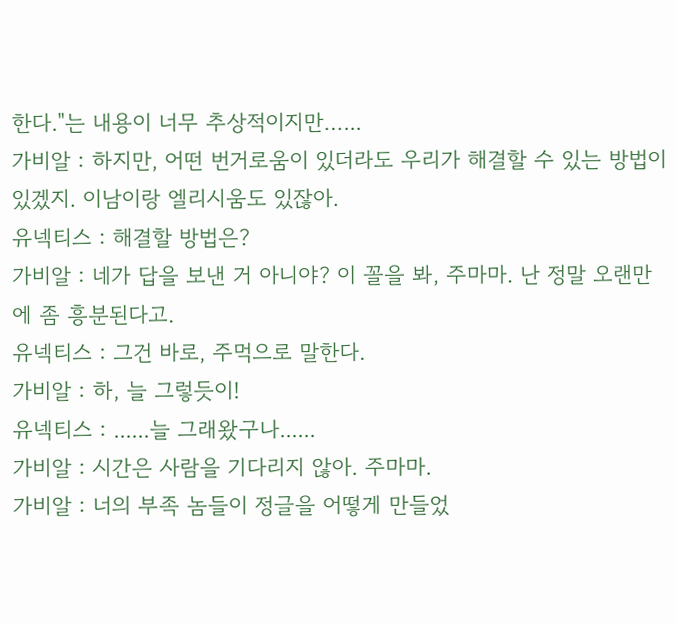한다."는 내용이 너무 추상적이지만…...
가비알 : 하지만, 어떤 번거로움이 있더라도 우리가 해결할 수 있는 방법이 있겠지. 이남이랑 엘리시움도 있잖아.
유넥티스 : 해결할 방법은?
가비알 : 네가 답을 보낸 거 아니야? 이 꼴을 봐, 주마마. 난 정말 오랜만에 좀 흥분된다고.
유넥티스 : 그건 바로, 주먹으로 말한다.
가비알 : 하, 늘 그렇듯이!
유넥티스 : ......늘 그래왔구나......
가비알 : 시간은 사람을 기다리지 않아. 주마마.
가비알 : 너의 부족 놈들이 정글을 어떻게 만들었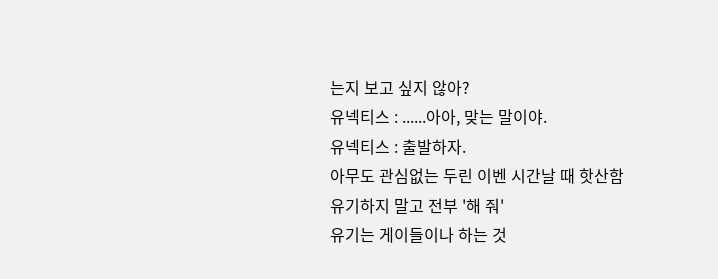는지 보고 싶지 않아?
유넥티스 : ......아아, 맞는 말이야.
유넥티스 : 출발하자.
아무도 관심없는 두린 이벤 시간날 때 핫산함
유기하지 말고 전부 '해 줘'
유기는 게이들이나 하는 것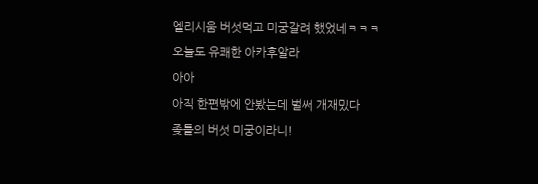엘리시움 버섯먹고 미궁갈려 했었네ㅋㅋㅋ
오늘도 유쾌한 아카후알라
아아
아직 한편밖에 안봤는데 벌써 개재밌다
좆틀의 버섯 미궁이라니!